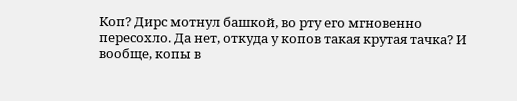Коп? Дирс мотнул башкой, во рту его мгновенно пересохло. Да нет, откуда у копов такая крутая тачка? И вообще, копы в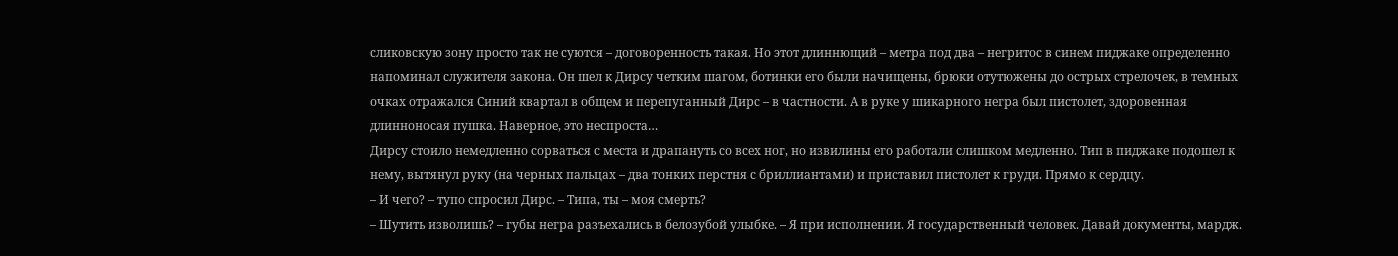сликовскую зону просто так не суются – договоренность такая. Но этот длиннющий – метра под два – негритос в синем пиджаке определенно напоминал служителя закона. Он шел к Дирсу четким шагом, ботинки его были начищены, брюки отутюжены до острых стрелочек, в темных очках отражался Синий квартал в общем и перепуганный Дирс – в частности. А в руке у шикарного негра был пистолет, здоровенная длинноносая пушка. Наверное, это неспроста…
Дирсу стоило немедленно сорваться с места и драпануть со всех ног, но извилины его работали слишком медленно. Тип в пиджаке подошел к нему, вытянул руку (на черных пальцах – два тонких перстня с бриллиантами) и приставил пистолет к груди. Прямо к сердцу.
– И чего? – тупо спросил Дирс. – Типа, ты – моя смерть?
– Шутить изволишь? – губы негра разъехались в белозубой улыбке. – Я при исполнении. Я государственный человек. Давай документы, мардж.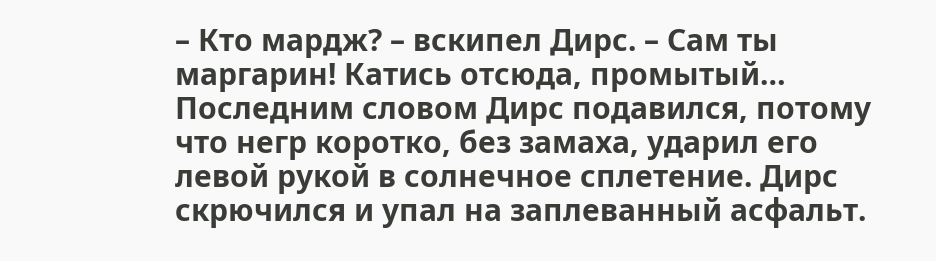– Кто мардж? – вскипел Дирс. – Сам ты маргарин! Катись отсюда, промытый…
Последним словом Дирс подавился, потому что негр коротко, без замаха, ударил его левой рукой в солнечное сплетение. Дирс скрючился и упал на заплеванный асфальт.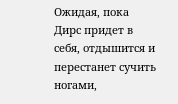Ожидая, пока Дирс придет в себя, отдышится и перестанет сучить ногами,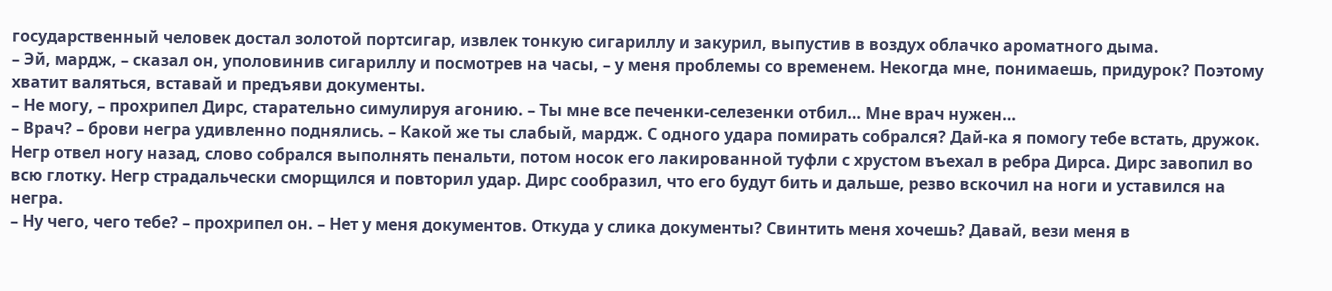государственный человек достал золотой портсигар, извлек тонкую сигариллу и закурил, выпустив в воздух облачко ароматного дыма.
– Эй, мардж, – сказал он, уполовинив сигариллу и посмотрев на часы, – у меня проблемы со временем. Некогда мне, понимаешь, придурок? Поэтому хватит валяться, вставай и предъяви документы.
– Не могу, – прохрипел Дирс, старательно симулируя агонию. – Ты мне все печенки-селезенки отбил… Мне врач нужен…
– Врач? – брови негра удивленно поднялись. – Какой же ты слабый, мардж. С одного удара помирать собрался? Дай-ка я помогу тебе встать, дружок.
Негр отвел ногу назад, слово собрался выполнять пенальти, потом носок его лакированной туфли с хрустом въехал в ребра Дирса. Дирс завопил во всю глотку. Негр страдальчески сморщился и повторил удар. Дирс сообразил, что его будут бить и дальше, резво вскочил на ноги и уставился на негра.
– Ну чего, чего тебе? – прохрипел он. – Нет у меня документов. Откуда у слика документы? Свинтить меня хочешь? Давай, вези меня в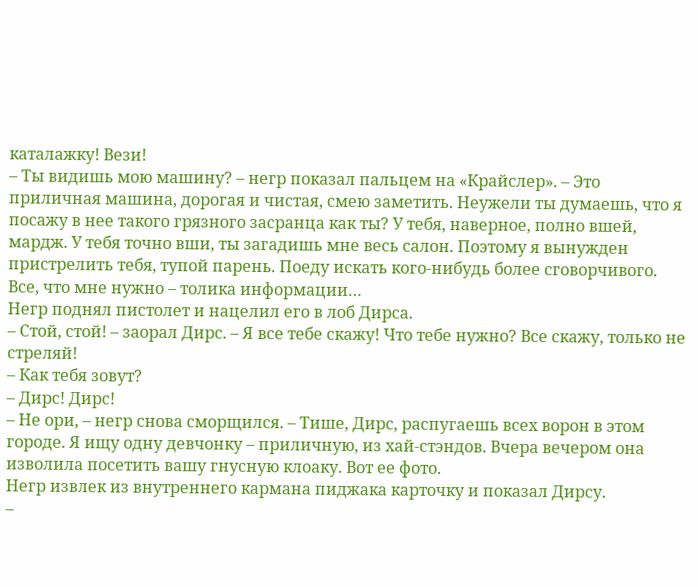каталажку! Вези!
– Ты видишь мою машину? – негр показал пальцем на «Крайслер». – Это приличная машина, дорогая и чистая, смею заметить. Неужели ты думаешь, что я посажу в нее такого грязного засранца как ты? У тебя, наверное, полно вшей, мардж. У тебя точно вши, ты загадишь мне весь салон. Поэтому я вынужден пристрелить тебя, тупой парень. Поеду искать кого-нибудь более сговорчивого. Все, что мне нужно – толика информации…
Негр поднял пистолет и нацелил его в лоб Дирса.
– Стой, стой! – заорал Дирс. – Я все тебе скажу! Что тебе нужно? Все скажу, только не стреляй!
– Как тебя зовут?
– Дирс! Дирс!
– Не ори, – негр снова сморщился. – Тише, Дирс, распугаешь всех ворон в этом городе. Я ищу одну девчонку – приличную, из хай-стэндов. Вчера вечером она изволила посетить вашу гнусную клоаку. Вот ее фото.
Негр извлек из внутреннего кармана пиджака карточку и показал Дирсу.
–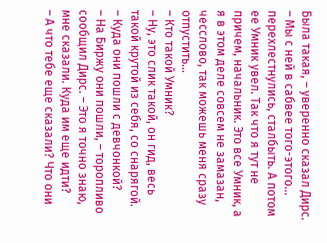Была такая, – уверенно сказал Дирс. – Мы с ней в сабвее того-этого… перехлестнулись, сталбыть. А потом ее Умник увел. Так что я тут не причем, начальник. Это все Умник, а я в этом деле совсем не замазан, чесслово, так можешь меня сразу отпустить…
– Кто такой Умник?
– Ну, это слик такой, он гид, весь такой крутой из себя, со снарягой.
– Куда они пошли с девчонкой?
– На Биржу они пошли, – торопливо сообщил Дирс. – Это я точно знаю, мне сказали. Куда им еще идти?
– А что тебе еще сказали? Что они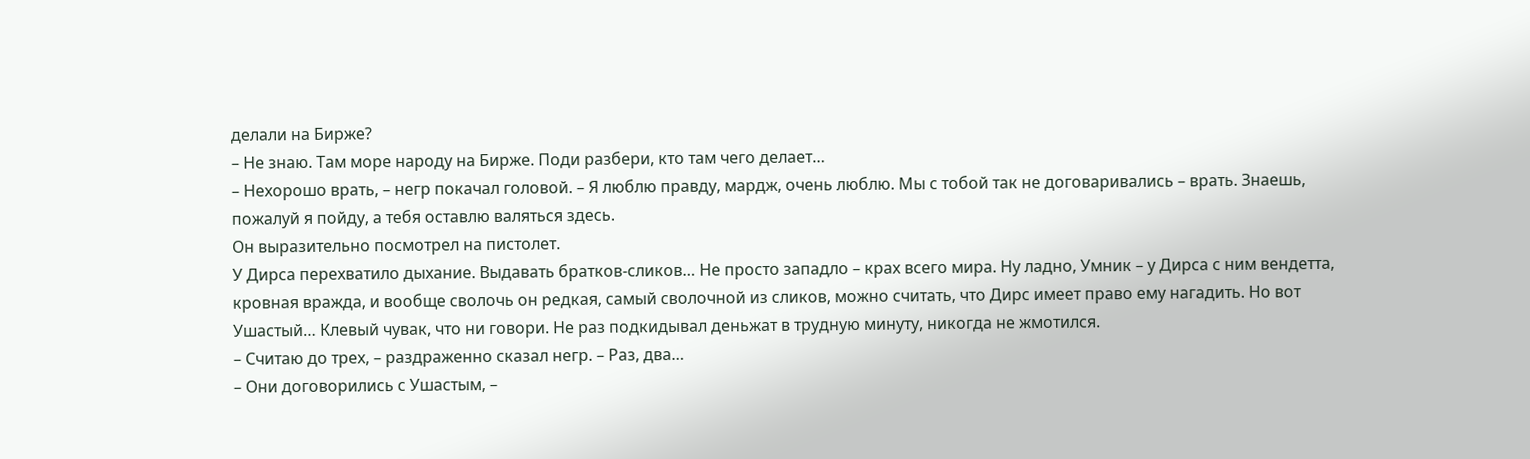делали на Бирже?
– Не знаю. Там море народу на Бирже. Поди разбери, кто там чего делает…
– Нехорошо врать, – негр покачал головой. – Я люблю правду, мардж, очень люблю. Мы с тобой так не договаривались – врать. Знаешь, пожалуй я пойду, а тебя оставлю валяться здесь.
Он выразительно посмотрел на пистолет.
У Дирса перехватило дыхание. Выдавать братков-сликов… Не просто западло – крах всего мира. Ну ладно, Умник – у Дирса с ним вендетта, кровная вражда, и вообще сволочь он редкая, самый сволочной из сликов, можно считать, что Дирс имеет право ему нагадить. Но вот Ушастый… Клевый чувак, что ни говори. Не раз подкидывал деньжат в трудную минуту, никогда не жмотился.
– Считаю до трех, – раздраженно сказал негр. – Раз, два…
– Они договорились с Ушастым, –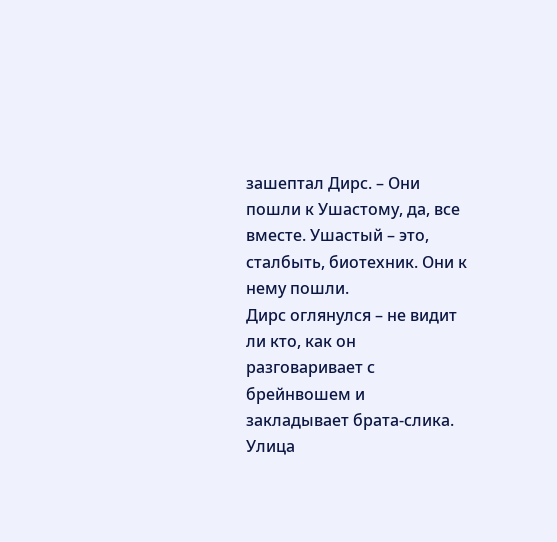зашептал Дирс. – Они пошли к Ушастому, да, все вместе. Ушастый – это, сталбыть, биотехник. Они к нему пошли.
Дирс оглянулся – не видит ли кто, как он разговаривает с брейнвошем и закладывает брата-слика. Улица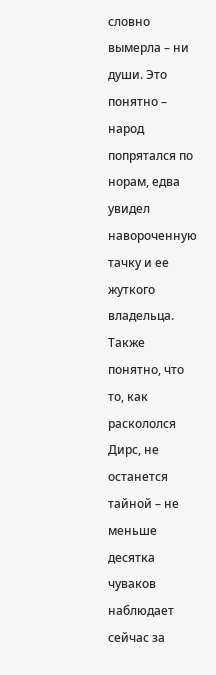словно вымерла – ни души. Это понятно – народ попрятался по норам, едва увидел навороченную тачку и ее жуткого владельца. Также понятно, что то, как раскололся Дирс, не останется тайной – не меньше десятка чуваков наблюдает сейчас за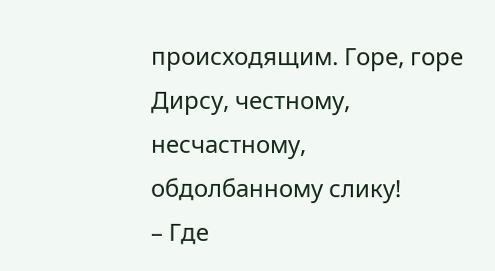происходящим. Горе, горе Дирсу, честному, несчастному, обдолбанному слику!
– Где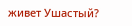живет Ушастый?